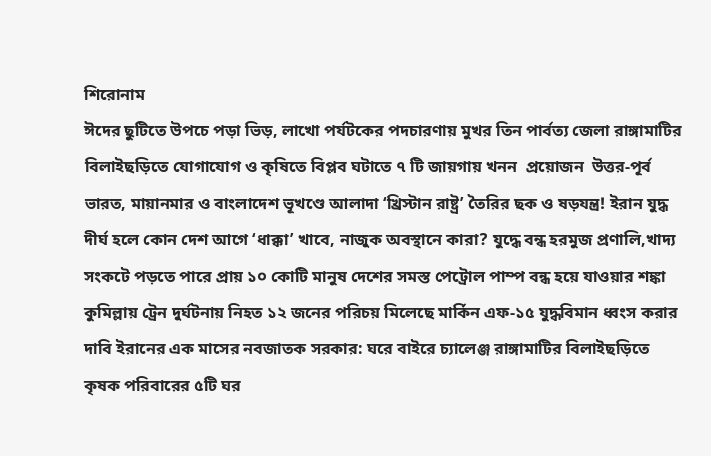শিরোনাম
ঈদের ছুটিতে উপচে পড়া ভিড়, লাখো পর্যটকের পদচারণায় মুখর তিন পার্বত্য জেলা রাঙ্গামাটির বিলাইছড়িতে যোগাযোগ ও কৃষিতে বিপ্লব ঘটাতে ৭ টি জায়গায় খনন  প্রয়োজন  উত্তর-পূর্ব ভারত, মায়ানমার ও বাংলাদেশ ভূখণ্ডে আলাদা ‘খ্রিস্টান রাষ্ট্র’ তৈরির ছক ও ষড়যন্ত্র! ইরান যুদ্ধ দীর্ঘ হলে কোন দেশ আগে ‘ধাক্কা’ খাবে, নাজুক অবস্থানে কারা? যুদ্ধে বন্ধ হরমুজ প্রণালি,খাদ্য সংকটে পড়তে পারে প্রায় ১০ কোটি মানুষ দেশের সমস্ত পেট্রোল পাম্প বন্ধ হয়ে যাওয়ার শঙ্কা কুমিল্লায় ট্রেন দুর্ঘটনায় নিহত ১২ জনের পরিচয় মিলেছে মার্কিন এফ-১৫ যুদ্ধবিমান ধ্বংস করার দাবি ইরানের এক মাসের নবজাতক সরকার: ঘরে বাইরে চ্যালেঞ্জ রাঙ্গামাটির বিলাইছড়িতে কৃষক পরিবারের ৫টি ঘর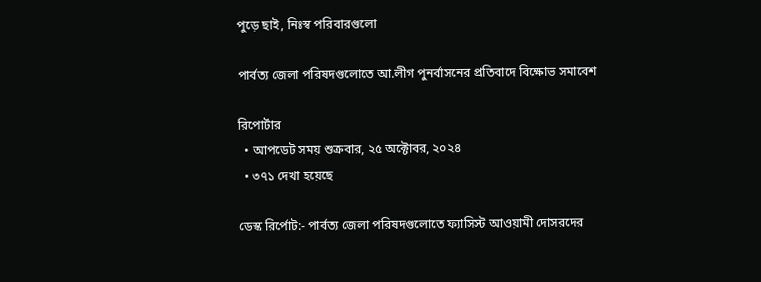পুড়ে ছাই, নিঃস্ব পরিবারগুলো

পার্বত্য জেলা পরিষদগুলোতে আ.লীগ পুনর্বাসনের প্রতিবাদে বিক্ষোভ সমাবেশ

রিপোর্টার
  • আপডেট সময় শুক্রবার, ২৫ অক্টোবর, ২০২৪
  • ৩৭১ দেখা হয়েছে

ডেস্ক রির্পোট:- পার্বত্য জেলা পরিষদগুলোতে ফ্যাসিস্ট আওয়ামী দোসরদের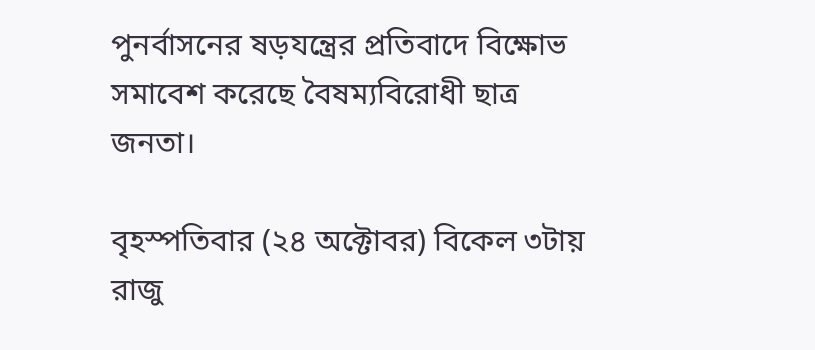পুনর্বাসনের ষড়যন্ত্রের প্রতিবাদে বিক্ষোভ সমাবেশ করেছে বৈষম্যবিরোধী ছাত্র জনতা।

বৃহস্পতিবার (২৪ অক্টোবর) বিকেল ৩টায় রাজু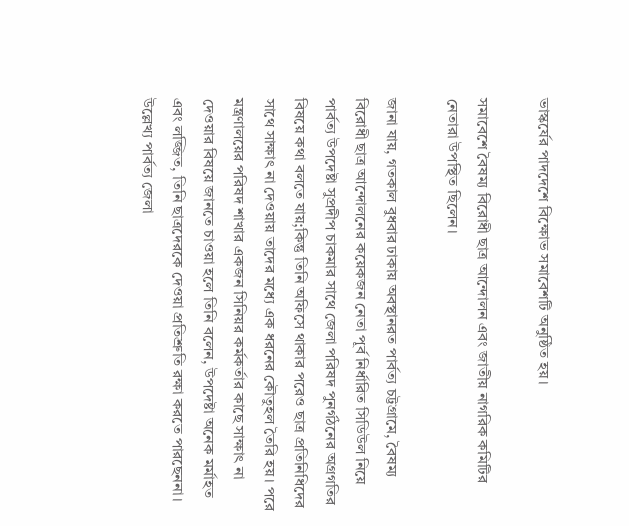ভাস্কর্যের পাদদেশে বিক্ষোভ সমাবেশটি অনুষ্ঠিত হয়।

সমাবেশে বৈষম্য বিরোধী ছাত্র আন্দোলন এবং জাতীয় নাগরিক কমিটির নেতারা উপস্থিত ছিলেন।

জানা যায়, গতকাল বুধবার ঢাকায় অবস্থানরত পার্বত্য চট্টগ্রামে, বৈষম্য বিরোধী ছাত্র আন্দোলনের কয়েকজন নেতা পূর্ব নির্ধারিত সিডিউল নিয়ে পার্বত্য উপদেষ্টা সুপ্রদীপ চাকমার সাথে জেলা পরিষদ পুনর্গঠনের অগ্রগতির বিষয়ে কথা বলতে যায়;কিন্তু তিনি অফিসে থাকার পরেও ছাত্র প্রতিনিধিদের সাথে সাক্ষাৎ না দেওয়ায় তাদের মধ্যে এক ধরনের কৌতুহল তৈরি হয়। পরে মন্ত্রণালয়ের পরিষদ শাখার একজন সিনিয়র কর্মকর্তার কাছে সাক্ষাৎ না দেওয়ার বিষয়ে জানতে চাওয়া হলে তিনি বলেন, উপদেষ্টা অনেক মর্মাহত এবং লজ্জিত, তিনি ছাত্রদেরকে দেওয়া প্রতিশ্রুতি রক্ষা করতে পারছেননা।
উল্লেখ্য পার্বত্য জেলা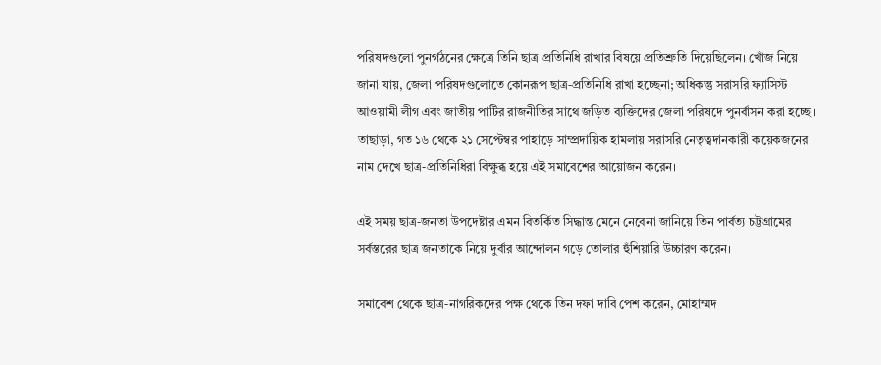পরিষদগুলো পুনর্গঠনের ক্ষেত্রে তিনি ছাত্র প্রতিনিধি রাখার বিষয়ে প্রতিশ্রুতি দিয়েছিলেন। খোঁজ নিয়ে জানা যায়, জেলা পরিষদগুলোতে কোনরূপ ছাত্র-প্রতিনিধি রাখা হচ্ছেনা; অধিকন্তু সরাসরি ফ্যাসিস্ট আওয়ামী লীগ এবং জাতীয় পার্টির রাজনীতির সাথে জড়িত ব্যক্তিদের জেলা পরিষদে পুনর্বাসন করা হচ্ছে। তাছাড়া, গত ১৬ থেকে ২১ সেপ্টেম্বর পাহাড়ে সাম্প্রদায়িক হামলায় সরাসরি নেতৃত্বদানকারী কয়েকজনের নাম দেখে ছাত্র-প্রতিনিধিরা বিক্ষুব্ধ হয়ে এই সমাবেশের আয়োজন করেন।

এই সময় ছাত্র-জনতা উপদেষ্টার এমন বিতর্কিত সিদ্ধান্ত মেনে নেবেনা জানিয়ে তিন পার্বত্য চট্টগ্রামের সর্বস্তরের ছাত্র জনতাকে নিয়ে দুর্বার আন্দোলন গড়ে তোলার হুঁশিয়ারি উচ্চারণ করেন।

সমাবেশ থেকে ছাত্র-নাগরিকদের পক্ষ থেকে তিন দফা দাবি পেশ করেন, মোহাম্মদ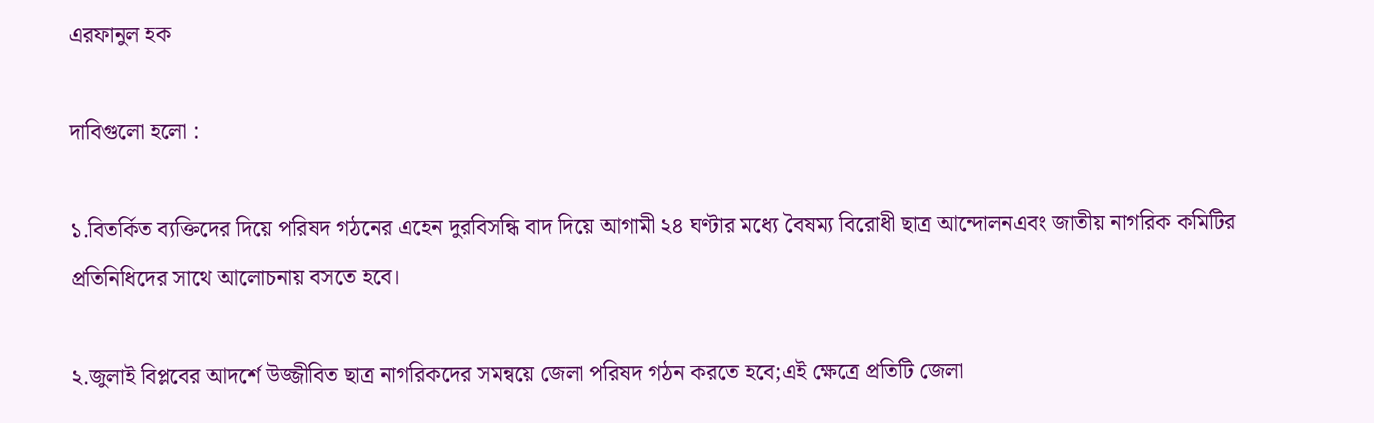এরফানুল হক

দাবিগুলো হলো :

১.বিতর্কিত ব্যক্তিদের দিয়ে পরিষদ গঠনের এহেন দুরবিসন্ধি বাদ দিয়ে আগামী ২৪ ঘণ্টার মধ্যে বৈষম্য বিরোধী ছাত্র আন্দোলনএবং জাতীয় নাগরিক কমিটির প্রতিনিধিদের সাথে আলোচনায় বসতে হবে।

২.জুলাই বিপ্লবের আদর্শে উজ্জীবিত ছাত্র নাগরিকদের সমন্বয়ে জেলা পরিষদ গঠন করতে হবে;এই ক্ষেত্রে প্রতিটি জেলা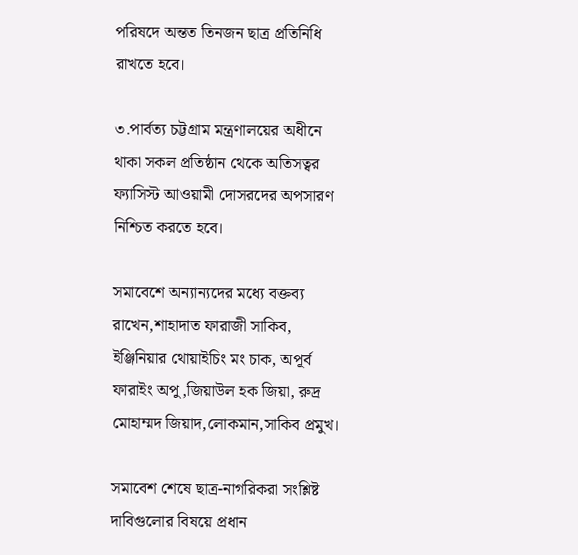পরিষদে অন্তত তিনজন ছাত্র প্রতিনিধি রাখতে হবে।

৩.পার্বত্য চট্টগ্রাম মন্ত্রণালয়ের অধীনে থাকা সকল প্রতিষ্ঠান থেকে অতিসত্বর ফ্যাসিস্ট আওয়ামী দোসরদের অপসারণ নিশ্চিত করতে হবে।

সমাবেশে অন্যান্যদের মধ্যে বক্তব্য রাখেন,শাহাদাত ফারাজী সাকিব, ইঞ্জিনিয়ার থোয়াইচিং মং চাক, অপূর্ব ফারাইং অপু,জিয়াউল হক জিয়া, রুদ্র মোহাম্মদ জিয়াদ,লোকমান,সাকিব প্রমুখ।

সমাবেশ শেষে ছাত্র-নাগরিকরা সংশ্লিষ্ট দাবিগুলোর বিষয়ে প্রধান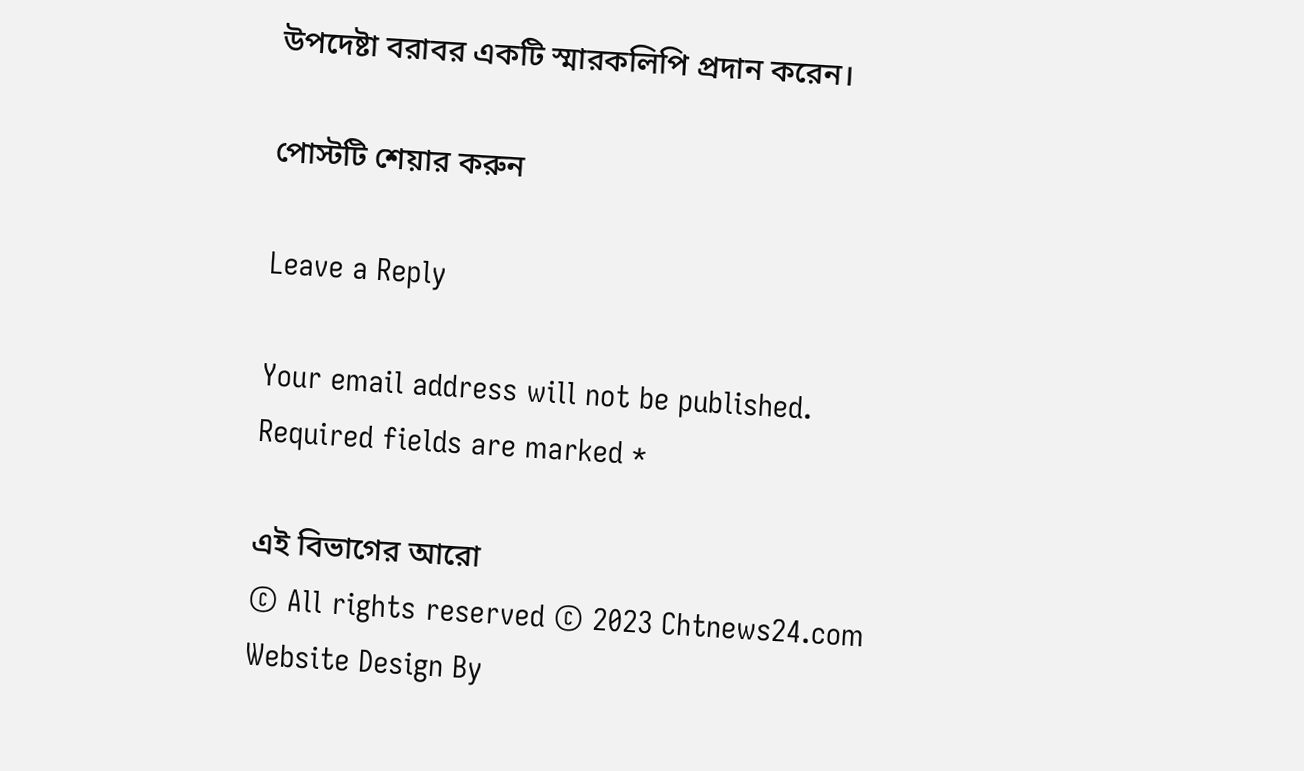উপদেষ্টা বরাবর একটি স্মারকলিপি প্রদান করেন।

পোস্টটি শেয়ার করুন

Leave a Reply

Your email address will not be published. Required fields are marked *

এই বিভাগের আরো
© All rights reserved © 2023 Chtnews24.com
Website Design By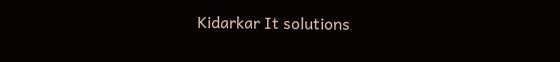Kidarkar It solutions